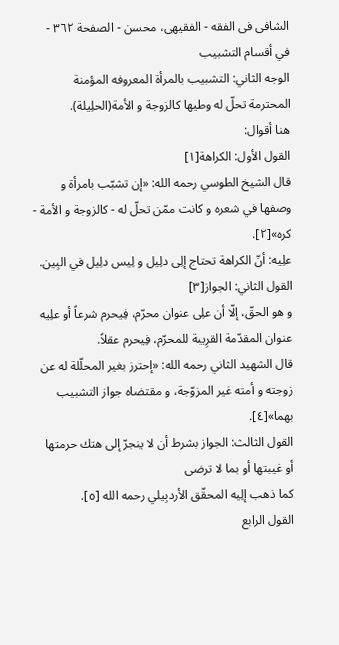الشافی فی الفقه - الفقیهی، محسن - الصفحة ٣٦٢ - في أقسام التشبيب
الوجه الثاني: التشبيب بالمرأة المعروفه المؤمنة المحترمة تحلّ له وطيها كالزوجة و الأمة(الحلِیلة).
هنا أقوال:
القول الأول: الکراهة[١]
قال الشيخ الطوسي رحمه الله: «إن تشبّب بامرأة و وصفها في شعره و كانت ممّن تحلّ له - كالزوجة و الأمة - كره»[٢].
علِیه: أنّ الکراهة تحتاج إلِی دلِیل و لِیس دلِیل في البِین.
القول الثاني: الجواز[٣]
و هو الحقّ، إلّا أن علِی عنوان محرّم، فِیحرم شرعاً أو علِیه عنوان المقدّمة القرِیبة للمحرّم، فِیحرم عقلاً.
قال الشهيد الثاني رحمه الله: «إحترز بغير المحلّلة له عن زوجته و أمته غير المزوّجة، و مقتضاه جواز التشبيب بهما»[٤].
القول الثالث: الجواز بشرط أن لا ينجرّ إلى هتك حرمتها أو غيبتها أو بما لا ترضى
کما ذهب إلِیه المحقّق الأردبِیلي رحمه الله [٥].
القول الرابع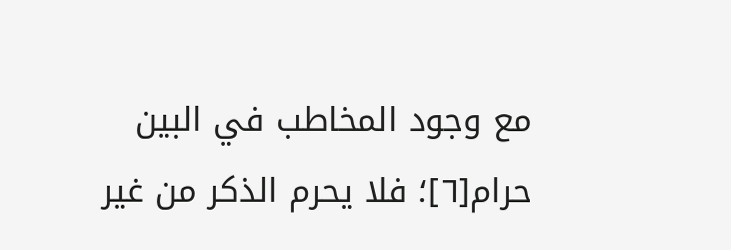مع وجود المخاطب في البين حرام[٦]؛ فلا يحرم الذكر من غير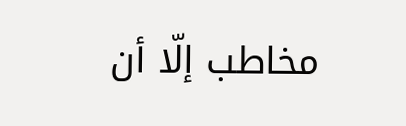مخاطب إلّا أن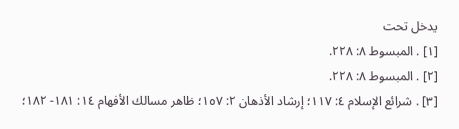يدخل تحت
[١] . المبسوط ٨: ٢٢٨.
[٢] . المبسوط ٨: ٢٢٨.
[٣] . شرائع الإسلام ٤: ١١٧؛ إرشاد الأذهان ٢: ١٥٧؛ ظاهر مسالك الأفهام ١٤: ١٨١- ١٨٢؛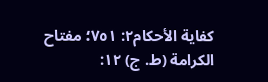كفاية الأحكام٢: ٧٥١؛ مفتاح الكرامة (ط. ج) ١٢: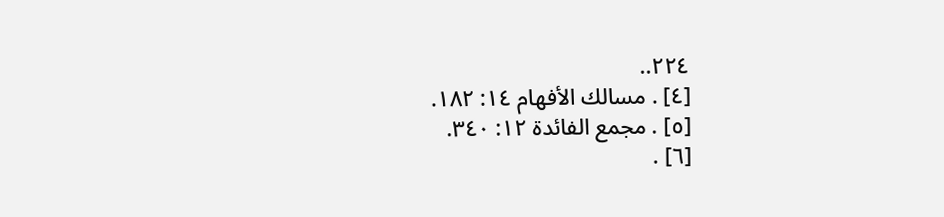٢٢٤..
[٤] . مسالك الأفهام ١٤: ١٨٢.
[٥] . مجمع الفائدة ١٢: ٣٤٠.
[٦] .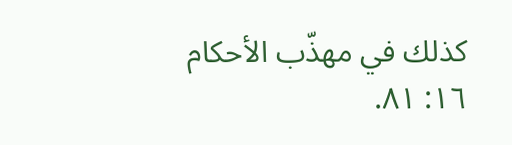کذلك في مهذّب الأحكام ١٦: ٨١.